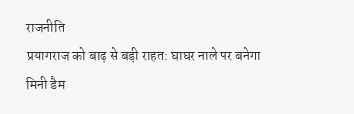राजनीति
प्रयागराज को बाढ़ से बड़ी राहत: घाघर नाले पर बनेगा मिनी डैम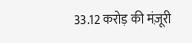33.12 करोड़ की मंज़ूरी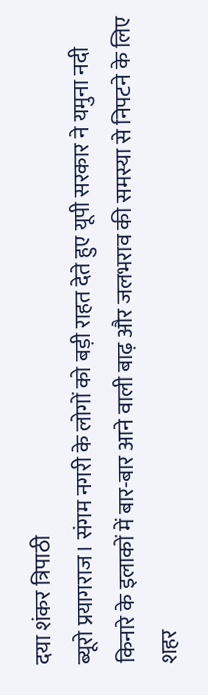दया शंकर त्रिपाठी
ब्यूरो प्रयागराज। संगम नगरी के लोगों को बड़ी राहत देते हुए यूपी सरकार ने यमुना नदी किनारे के इलाकों में बार-बार आने वाली बाढ़ और जलभराव की समस्या से निपटने के लिए शहर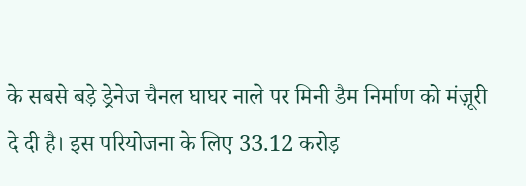के सबसे बड़े ड्रेनेज चैनल घाघर नाले पर मिनी डैम निर्माण को मंज़ूरी दे दी है। इस परियोजना के लिए 33.12 करोड़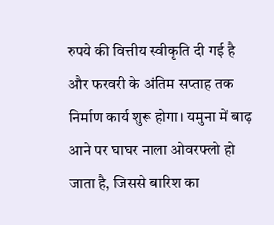रुपये की वित्तीय स्वीकृति दी गई है और फरवरी के अंतिम सप्ताह तक निर्माण कार्य शुरू होगा। यमुना में बाढ़ आने पर घाघर नाला ओवरफ्लो हो जाता है, जिससे बारिश का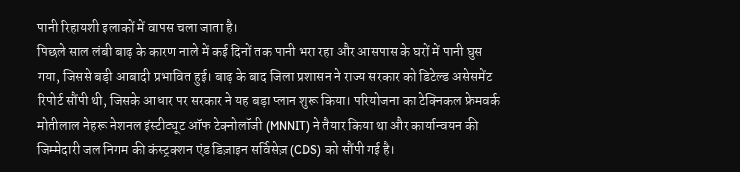पानी रिहायशी इलाकों में वापस चला जाता है।
पिछले साल लंबी बाढ़ के कारण नाले में कई दिनों तक पानी भरा रहा और आसपास के घरों में पानी घुस गया, जिससे बड़ी आबादी प्रभावित हुई। बाढ़ के बाद जिला प्रशासन ने राज्य सरकार को डिटेल्ड असेसमेंट रिपोर्ट सौंपी थी, जिसके आधार पर सरकार ने यह बड़ा प्लान शुरू किया। परियोजना का टेक्निकल फ्रेमवर्क मोतीलाल नेहरू नेशनल इंस्टीट्यूट ऑफ टेक्नोलॉजी (MNNIT) ने तैयार किया था और कार्यान्वयन की जिम्मेदारी जल निगम की कंस्ट्रक्शन एंड डिज़ाइन सर्विसेज़ (CDS) को सौंपी गई है।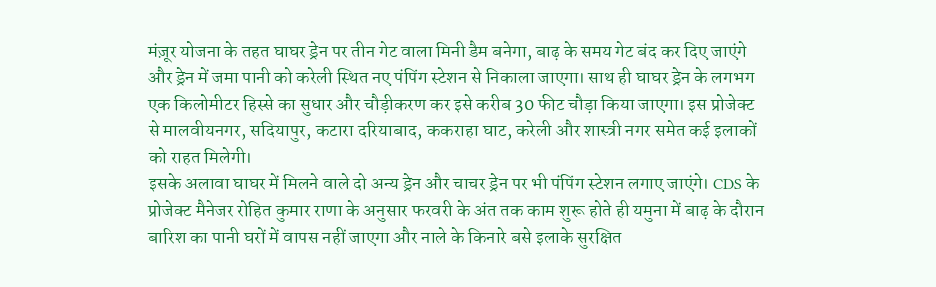मंज़ूर योजना के तहत घाघर ड्रेन पर तीन गेट वाला मिनी डैम बनेगा, बाढ़ के समय गेट बंद कर दिए जाएंगे और ड्रेन में जमा पानी को करेली स्थित नए पंपिंग स्टेशन से निकाला जाएगा। साथ ही घाघर ड्रेन के लगभग एक किलोमीटर हिस्से का सुधार और चौड़ीकरण कर इसे करीब 30 फीट चौड़ा किया जाएगा। इस प्रोजेक्ट से मालवीयनगर, सदियापुर, कटारा दरियाबाद, ककराहा घाट, करेली और शास्त्री नगर समेत कई इलाकों को राहत मिलेगी।
इसके अलावा घाघर में मिलने वाले दो अन्य ड्रेन और चाचर ड्रेन पर भी पंपिंग स्टेशन लगाए जाएंगे। CDS के प्रोजेक्ट मैनेजर रोहित कुमार राणा के अनुसार फरवरी के अंत तक काम शुरू होते ही यमुना में बाढ़ के दौरान बारिश का पानी घरों में वापस नहीं जाएगा और नाले के किनारे बसे इलाके सुरक्षित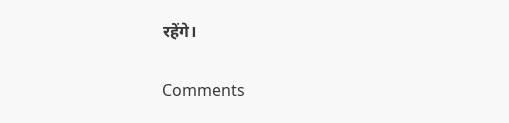रहेंगे।

Comments